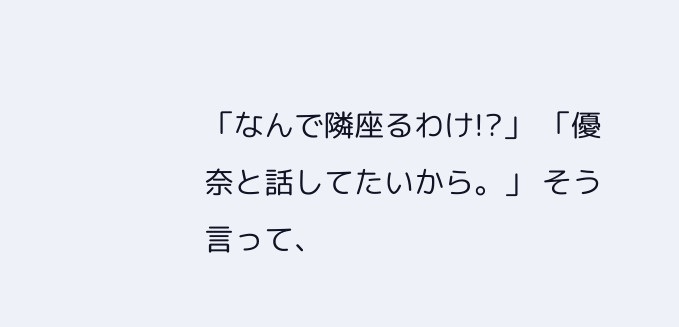「なんで隣座るわけ!?」 「優奈と話してたいから。」 そう言って、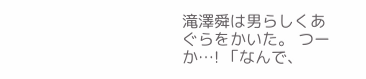滝澤舜は男らしくあぐらをかいた。 つーか…! 「なんで、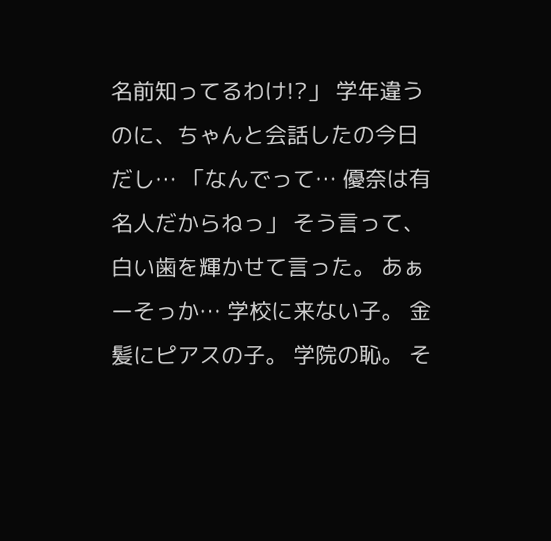名前知ってるわけ!?」 学年違うのに、ちゃんと会話したの今日だし… 「なんでって… 優奈は有名人だからねっ」 そう言って、白い歯を輝かせて言った。 あぁーそっか… 学校に来ない子。 金髪にピアスの子。 学院の恥。 そ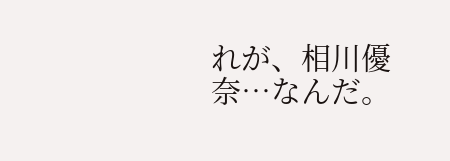れが、相川優奈…なんだ。